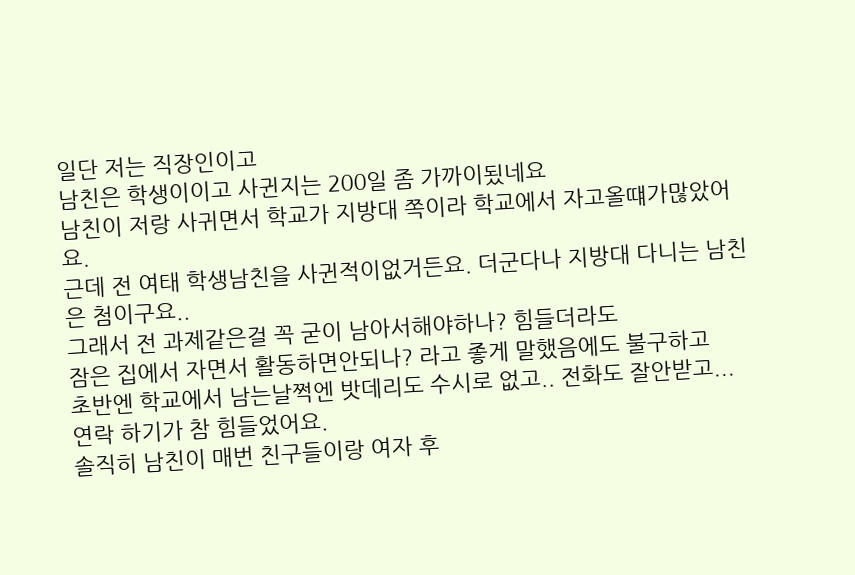일단 저는 직장인이고
남친은 학생이이고 사귄지는 200일 좀 가까이됬네요
남친이 저랑 사귀면서 학교가 지방대 쪽이라 학교에서 자고올떄가많았어요.
근데 전 여태 학생남친을 사귄적이없거든요. 더군다나 지방대 다니는 남친은 첨이구요..
그래서 전 과제같은걸 꼭 굳이 남아서해야하나? 힘들더라도
잠은 집에서 자면서 활동하면안되나? 라고 좋게 말했음에도 불구하고
초반엔 학교에서 남는날쩍엔 밧데리도 수시로 없고.. 전화도 잘안받고...
연락 하기가 참 힘들었어요.
솔직히 남친이 매번 친구들이랑 여자 후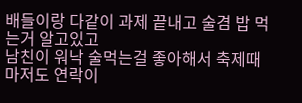배들이랑 다같이 과제 끝내고 술겸 밥 먹는거 알고있고
남친이 워낙 술먹는걸 좋아해서 축제때 마저도 연락이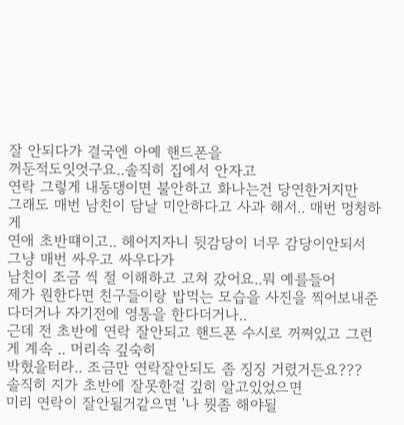잘 안되다가 결국엔 아예 핸드폰을
꺼둔적도잇엇구요..솔직히 집에서 안자고
연락 그렇게 내동댕이면 불안하고 화나는건 당연한거지만
그래도 매번 남친이 담날 미안하다고 사과 해서.. 매번 멍청하게
연애 초반떄이고.. 헤어지자니 뒷감당이 너무 감당이안되서 그냥 매번 싸우고 싸우다가
남친이 조금 씩 절 이해하고 고쳐 갔어요..뭐 예를들어
제가 원한다면 친구들이랑 밥먹는 모습을 사진을 찍어보내준다더거나 자기전에 영통을 한다더거나..
근데 전 초반에 연락 잘안되고 핸드폰 수시로 꺼쪄있고 그런게 계속 .. 머리속 깊숙히
박혔을터라.. 조금만 연락잘안되도 좀 징징 거렸거든요???
솔직히 지가 초반에 잘못한걸 깊히 알고있었으면
미리 연락이 잘안될거같으면 '나 뭣좀 해야될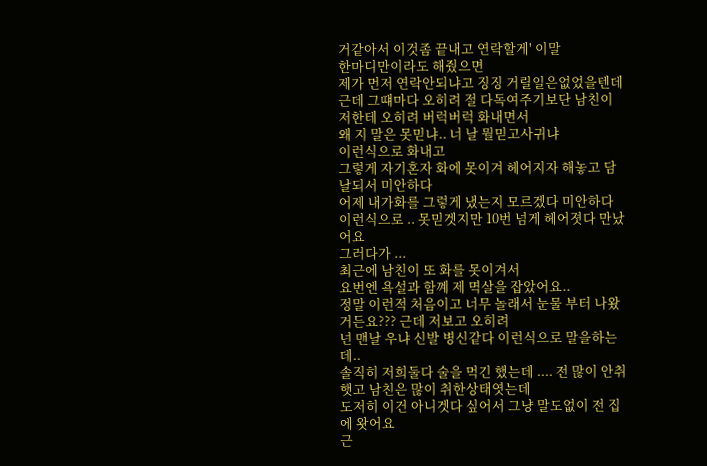거같아서 이것좀 끝내고 연락할게' 이말
한마디만이라도 해줬으면
제가 먼저 연락안되냐고 징징 거릴일은없었을텐데
근데 그떄마다 오히려 절 다독여주기보단 남친이 저한테 오히려 버럭버럭 화내면서
왜 지 말은 못믿냐.. 너 날 뭘믿고사귀냐
이런식으로 화내고
그렇게 자기혼자 화에 못이겨 헤어지자 해놓고 담날되서 미안하다
어제 내가화를 그렇게 냈는지 모르겠다 미안하다
이런식으로 .. 못믿겟지만 10번 넘게 헤어졋다 만났어요
그러다가 ...
최근에 남친이 또 화를 못이겨서
요번엔 욕설과 함꼐 제 멱살을 잡았어요..
정말 이런적 처음이고 너무 놀래서 눈물 부터 나왔거든요??? 근데 저보고 오히려
넌 맨날 우냐 신발 병신같다 이런식으로 말을하는데..
솔직히 저희둘다 술을 먹긴 했는데 .... 전 많이 안취햇고 남친은 많이 취한상태엿는데
도저히 이건 아니겟다 싶어서 그냥 말도없이 전 집에 왓어요
근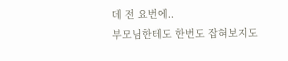데 전 요번에..
부모님한테도 한번도 잡혀보지도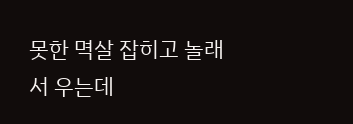못한 멱살 잡히고 놀래서 우는데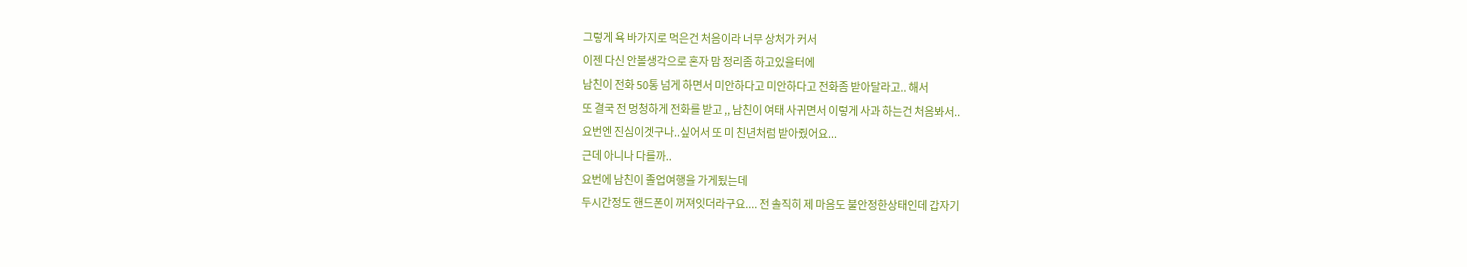그렇게 욕 바가지로 먹은건 처음이라 너무 상처가 커서
이젠 다신 안볼생각으로 혼자 맘 정리좀 하고있을터에
남친이 전화 50통 넘게 하면서 미안하다고 미안하다고 전화좀 받아달라고.. 해서
또 결국 전 멍청하게 전화를 받고 ,, 남친이 여태 사귀면서 이렇게 사과 하는건 처음봐서..
요번엔 진심이겟구나..싶어서 또 미 친년처럼 받아줬어요...
근데 아니나 다를까..
요번에 남친이 졸업여행을 가게됬는데
두시간정도 핸드폰이 꺼져잇더라구요.... 전 솔직히 제 마음도 불안정한상태인데 갑자기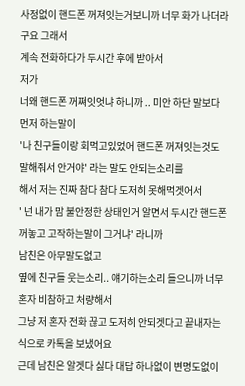사정없이 핸드폰 꺼져잇는거보니까 너무 화가 나더라구요 그래서
계속 전화하다가 두시간 후에 받아서
저가
너왜 핸드폰 꺼쪄잇엇냐 하니까 .. 미안 하단 말보다 먼저 하는말이
'나 친구들이랑 회먹고있었어 핸드폰 꺼져잇는것도 말해줘서 안거야' 라는 말도 안되는소리를
해서 저는 진짜 참다 참다 도저히 못해먹겟어서
' 넌 내가 맘 불안정한 상태인거 알면서 두시간 핸드폰 꺼놓고 고작하는말이 그거냐' 라니까
남친은 아무말도없고
옆에 친구들 웃는소리.. 얘기하는소리 들으니까 너무 혼자 비참하고 처량해서
그냥 저 혼자 전화 끊고 도저히 안되겟다고 끝내자는 식으로 카톡을 보냈어요
근데 남친은 알겟다 싫다 대답 하나없이 변명도없이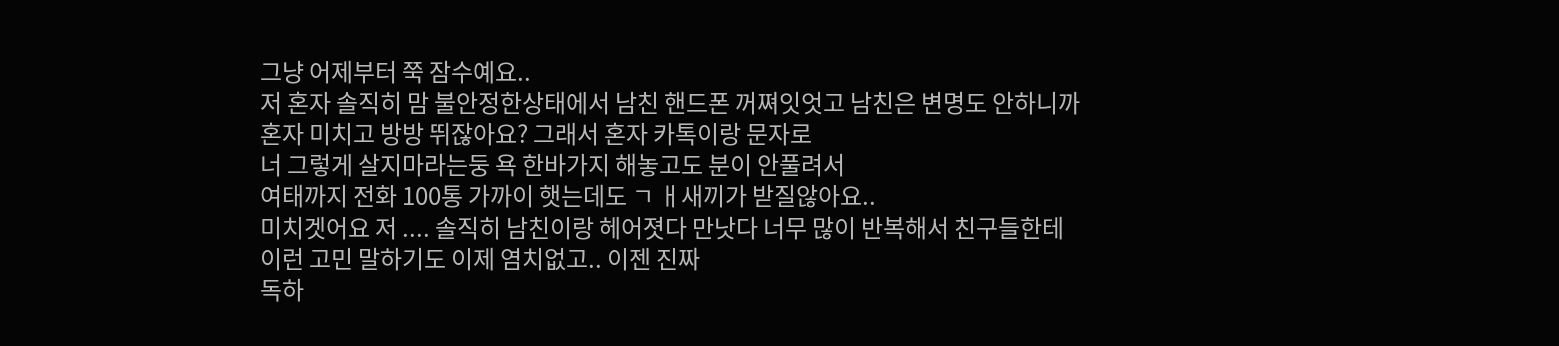그냥 어제부터 쭉 잠수예요..
저 혼자 솔직히 맘 불안정한상태에서 남친 핸드폰 꺼쪄잇엇고 남친은 변명도 안하니까
혼자 미치고 방방 뛰잖아요? 그래서 혼자 카톡이랑 문자로
너 그렇게 살지마라는둥 욕 한바가지 해놓고도 분이 안풀려서
여태까지 전화 100통 가까이 햇는데도 ㄱ ㅐ새끼가 받질않아요..
미치겟어요 저 .... 솔직히 남친이랑 헤어졋다 만낫다 너무 많이 반복해서 친구들한테
이런 고민 말하기도 이제 염치없고.. 이젠 진짜
독하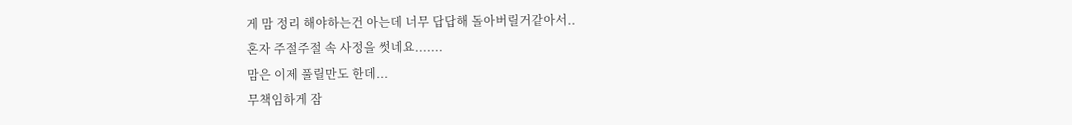게 맘 정리 해야하는건 아는데 너무 답답해 돌아버릴거같아서..
혼자 주절주절 속 사정을 썻네요.......
맘은 이제 풀릴만도 한데...
무책임하게 잠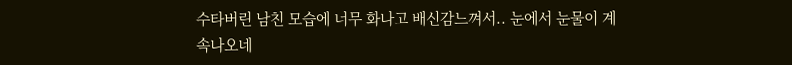수타버린 남친 모습에 너무 화나고 배신감느껴서.. 눈에서 눈물이 계속나오네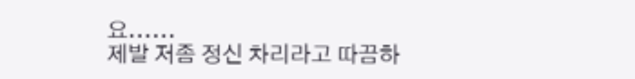요......
제발 저좀 정신 차리라고 따끔하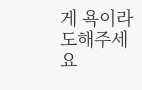게 욕이라도해주세요